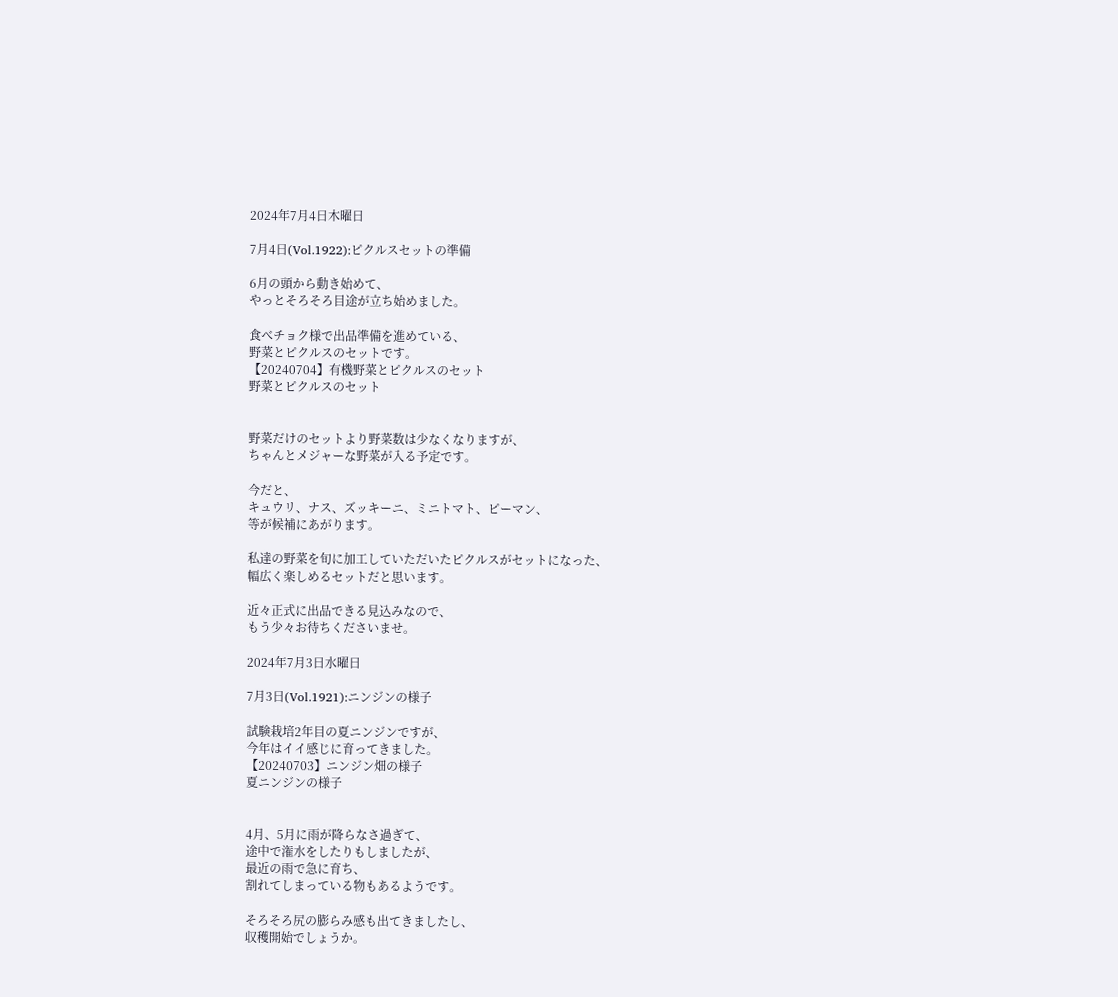2024年7月4日木曜日

7月4日(Vol.1922):ピクルスセットの準備

6月の頭から動き始めて、
やっとそろそろ目途が立ち始めました。

食べチョク様で出品準備を進めている、
野菜とピクルスのセットです。
【20240704】有機野菜とピクルスのセット
野菜とピクルスのセット


野菜だけのセットより野菜数は少なくなりますが、
ちゃんとメジャーな野菜が入る予定です。

今だと、
キュウリ、ナス、ズッキーニ、ミニトマト、ピーマン、
等が候補にあがります。

私達の野菜を旬に加工していただいたピクルスがセットになった、
幅広く楽しめるセットだと思います。

近々正式に出品できる見込みなので、
もう少々お待ちくださいませ。

2024年7月3日水曜日

7月3日(Vol.1921):ニンジンの様子

試験栽培2年目の夏ニンジンですが、
今年はイイ感じに育ってきました。
【20240703】ニンジン畑の様子
夏ニンジンの様子


4月、5月に雨が降らなさ過ぎて、
途中で潅水をしたりもしましたが、
最近の雨で急に育ち、
割れてしまっている物もあるようです。

そろそろ尻の膨らみ感も出てきましたし、
収穫開始でしょうか。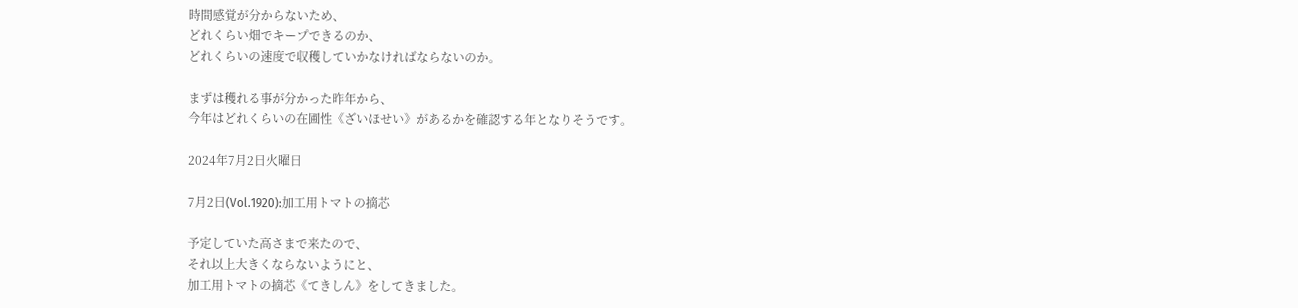時間感覚が分からないため、
どれくらい畑でキープできるのか、
どれくらいの速度で収穫していかなければならないのか。

まずは穫れる事が分かった昨年から、
今年はどれくらいの在圃性《ざいほせい》があるかを確認する年となりそうです。

2024年7月2日火曜日

7月2日(Vol.1920):加工用トマトの摘芯

予定していた高さまで来たので、
それ以上大きくならないようにと、
加工用トマトの摘芯《てきしん》をしてきました。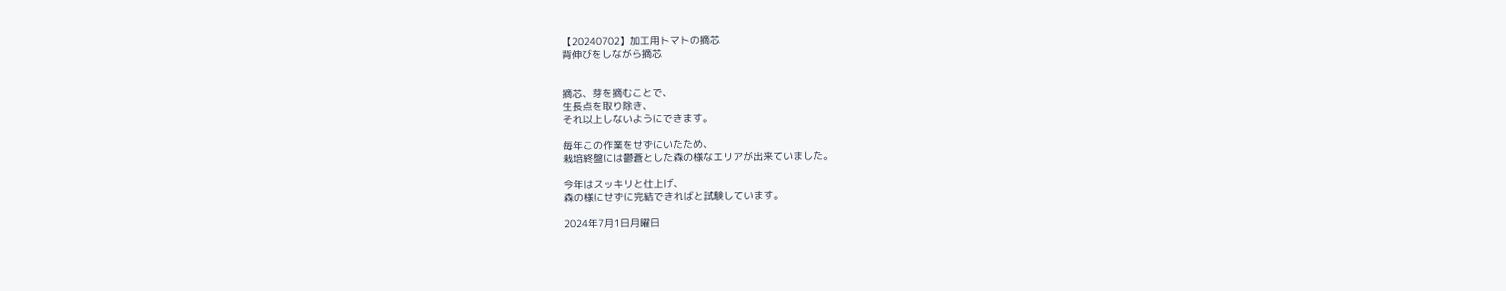【20240702】加工用トマトの摘芯
背伸びをしながら摘芯


摘芯、芽を摘むことで、
生長点を取り除き、
それ以上しないようにできます。

毎年この作業をせずにいたため、
栽培終盤には鬱蒼とした森の様なエリアが出来ていました。

今年はスッキリと仕上げ、
森の様にせずに完結できればと試験しています。

2024年7月1日月曜日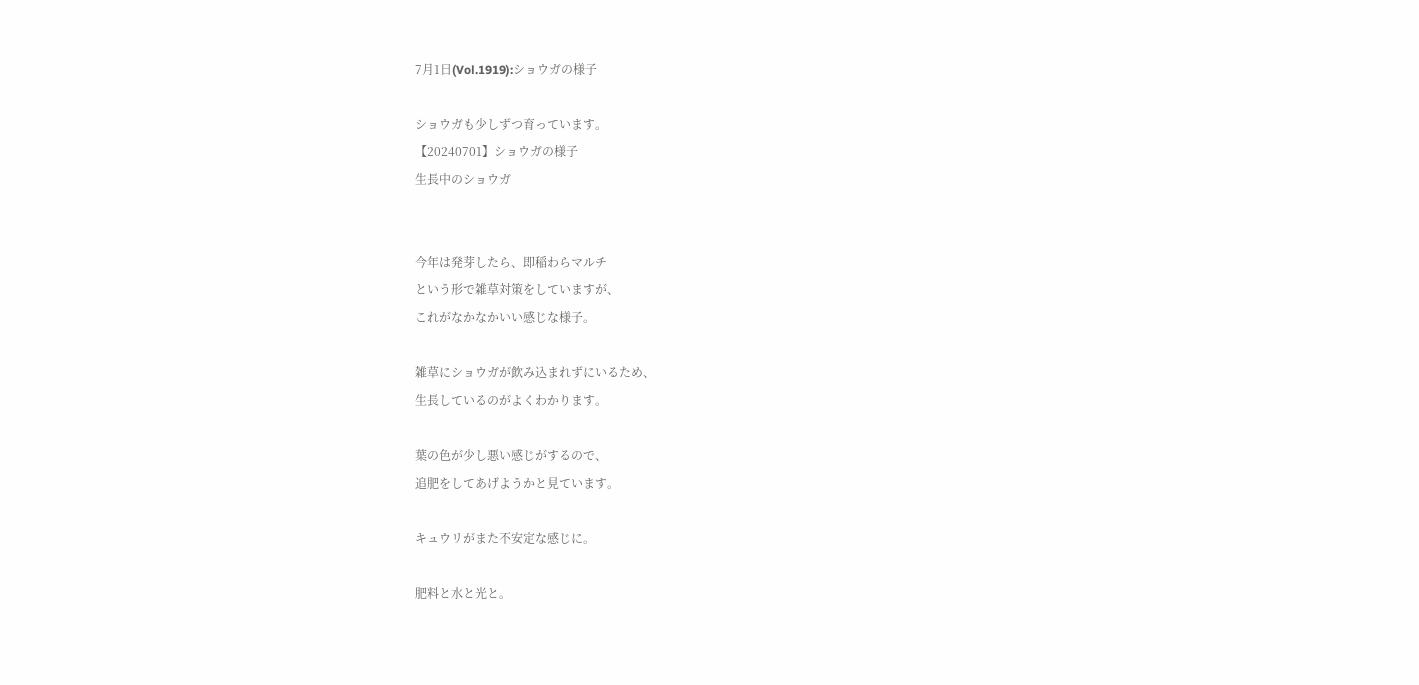7月1日(Vol.1919):ショウガの様子

ショウガも少しずつ育っています。
【20240701】ショウガの様子
生長中のショウガ


今年は発芽したら、即稲わらマルチ
という形で雑草対策をしていますが、
これがなかなかいい感じな様子。

雑草にショウガが飲み込まれずにいるため、
生長しているのがよくわかります。

葉の色が少し悪い感じがするので、
追肥をしてあげようかと見ています。

キュウリがまた不安定な感じに。

肥料と水と光と。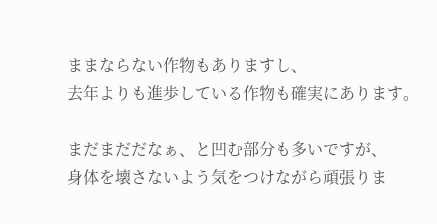ままならない作物もありますし、
去年よりも進歩している作物も確実にあります。

まだまだだなぁ、と凹む部分も多いですが、
身体を壊さないよう気をつけながら頑張りま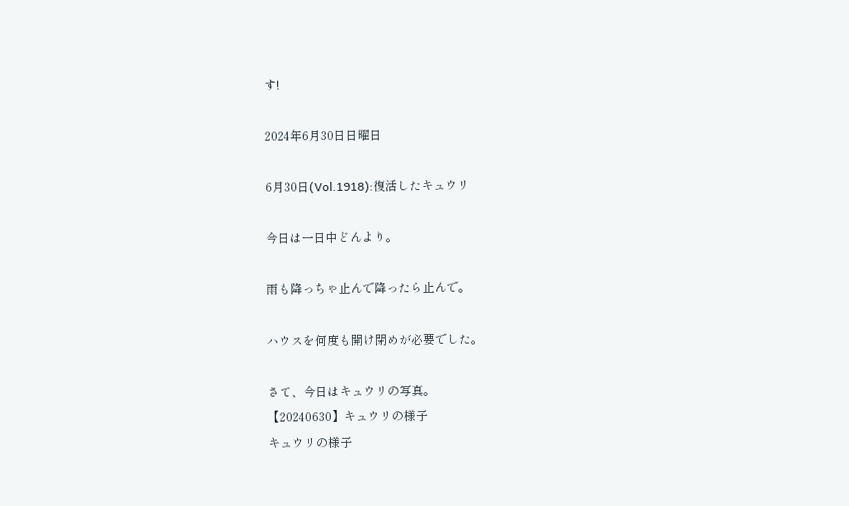す!

2024年6月30日日曜日

6月30日(Vol.1918):復活したキュウリ

今日は一日中どんより。

雨も降っちゃ止んで降ったら止んで。

ハウスを何度も開け閉めが必要でした。

さて、今日はキュウリの写真。
【20240630】キュウリの様子
キュウリの様子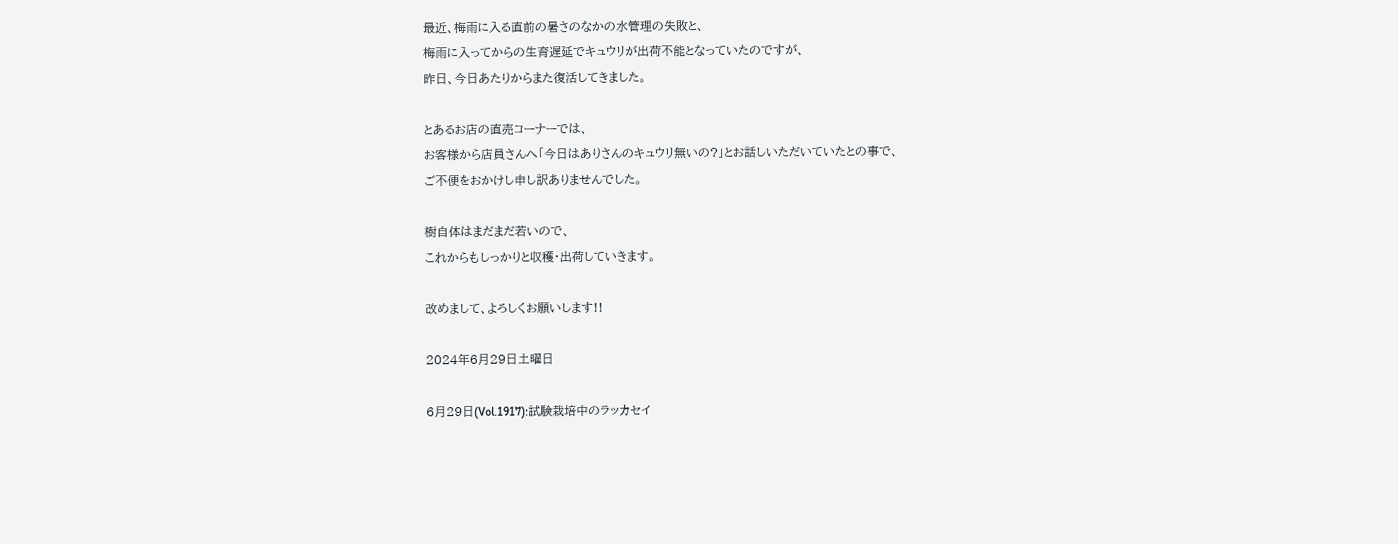最近、梅雨に入る直前の暑さのなかの水管理の失敗と、
梅雨に入ってからの生育遅延でキュウリが出荷不能となっていたのですが、
昨日、今日あたりからまた復活してきました。

とあるお店の直売コーナーでは、
お客様から店員さんへ「今日はありさんのキュウリ無いの?」とお話しいただいていたとの事で、
ご不便をおかけし申し訳ありませんでした。

樹自体はまだまだ若いので、
これからもしっかりと収穫・出荷していきます。

改めまして、よろしくお願いします!!

2024年6月29日土曜日

6月29日(Vol.1917):試験栽培中のラッカセイ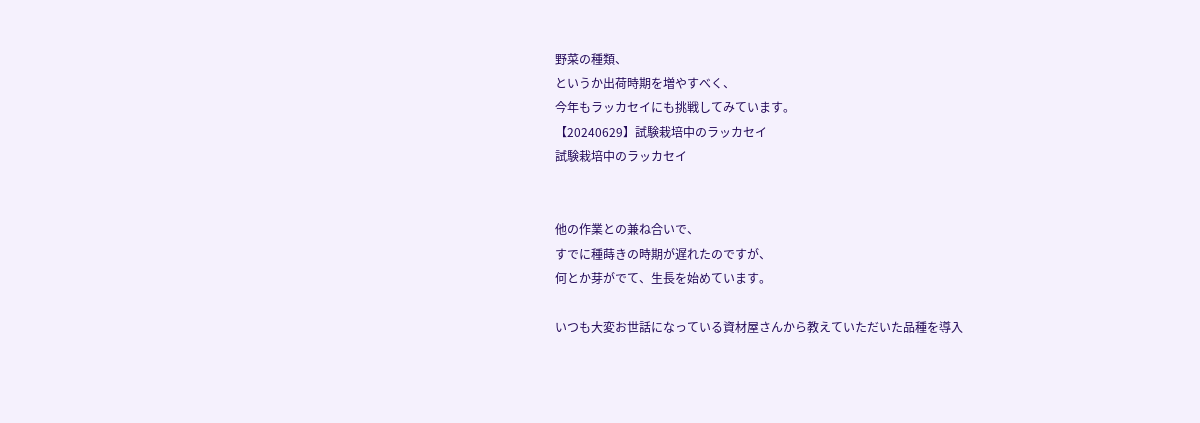野菜の種類、
というか出荷時期を増やすべく、
今年もラッカセイにも挑戦してみています。
【20240629】試験栽培中のラッカセイ
試験栽培中のラッカセイ


他の作業との兼ね合いで、
すでに種蒔きの時期が遅れたのですが、
何とか芽がでて、生長を始めています。

いつも大変お世話になっている資材屋さんから教えていただいた品種を導入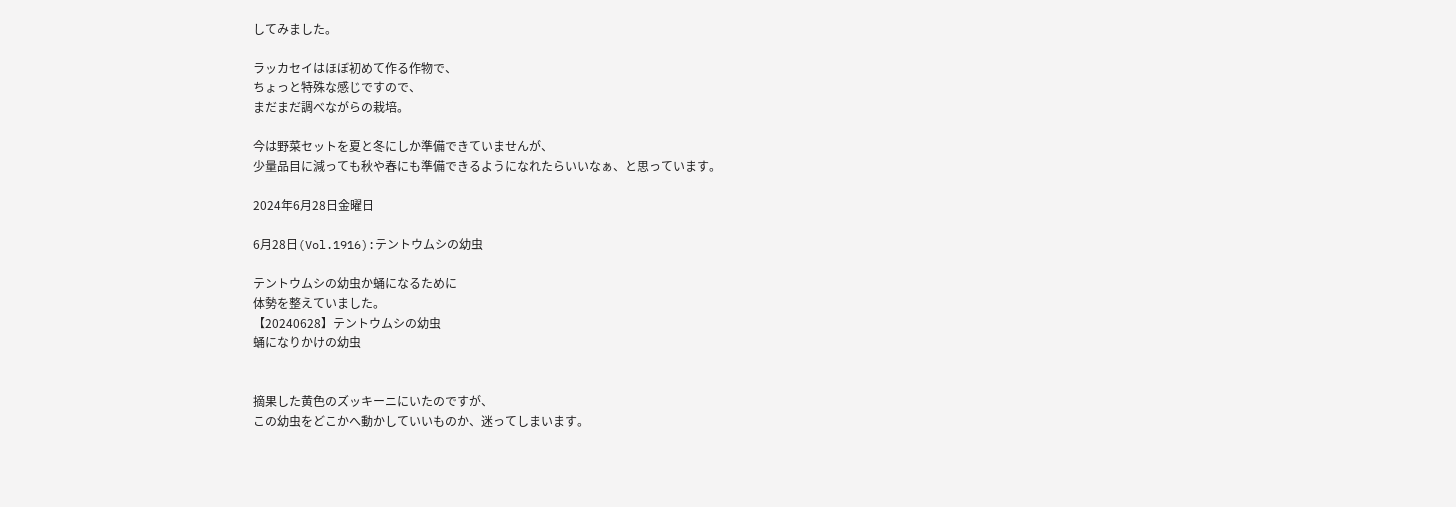してみました。

ラッカセイはほぼ初めて作る作物で、
ちょっと特殊な感じですので、
まだまだ調べながらの栽培。

今は野菜セットを夏と冬にしか準備できていませんが、
少量品目に減っても秋や春にも準備できるようになれたらいいなぁ、と思っています。

2024年6月28日金曜日

6月28日(Vol.1916):テントウムシの幼虫

テントウムシの幼虫か蛹になるために
体勢を整えていました。
【20240628】テントウムシの幼虫
蛹になりかけの幼虫


摘果した黄色のズッキーニにいたのですが、
この幼虫をどこかへ動かしていいものか、迷ってしまいます。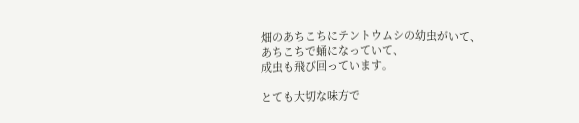畑のあちこちにテントウムシの幼虫がいて、
あちこちで蛹になっていて、
成虫も飛び回っています。

とても大切な味方で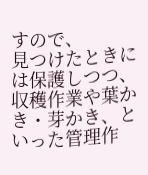すので、
見つけたときには保護しつつ、
収穫作業や葉かき・芽かき、といった管理作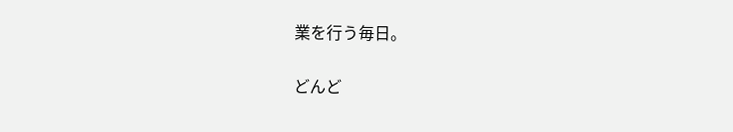業を行う毎日。

どんど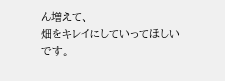ん増えて、
畑をキレイにしていってほしいです。